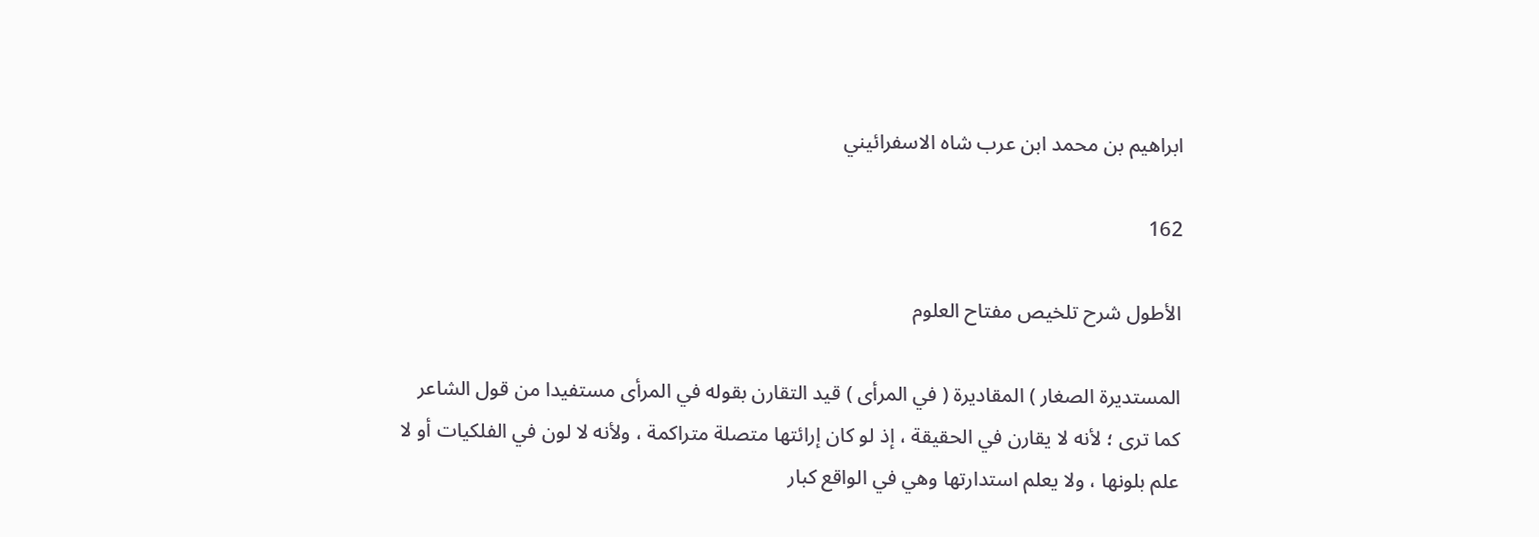ابراهيم بن محمد ابن عرب شاه الاسفرائيني

162

الأطول شرح تلخيص مفتاح العلوم

المستديرة الصغار ) المقاديرة ( في المرأى ) قيد التقارن بقوله في المرأى مستفيدا من قول الشاعر كما ترى ؛ لأنه لا يقارن في الحقيقة ، إذ لو كان إرائتها متصلة متراكمة ، ولأنه لا لون في الفلكيات أو لا علم بلونها ، ولا يعلم استدارتها وهي في الواقع كبار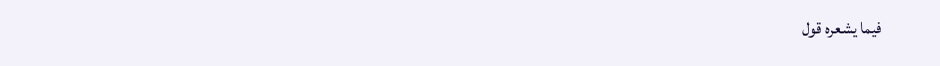فيما يشعره قول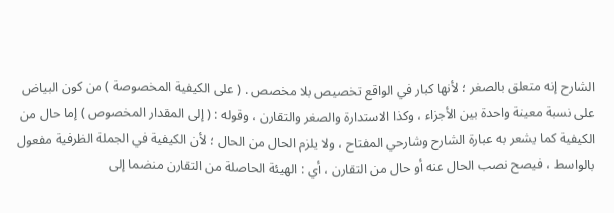الشارح إنه متعلق بالصغر ؛ لأنها كبار في الواقع تخصيص بلا مخصص . ( على الكيفية المخصوصة ) من كون البياض على نسبة معينة واحدة بين الأجزاء ، وكذا الاستدارة والصغر والتقارن ، وقوله : ( إلى المقدار المخصوص ) إما حال من الكيفية كما يشعر به عبارة الشارح وشارحي المفتاح ، ولا يلزم الحال من الحال ؛ لأن الكيفية في الجملة الظرفية مفعول بالواسط ، فيصح نصب الحال عنه أو حال من التقارن ، أي : الهيئة الحاصلة من التقارن منضما إلى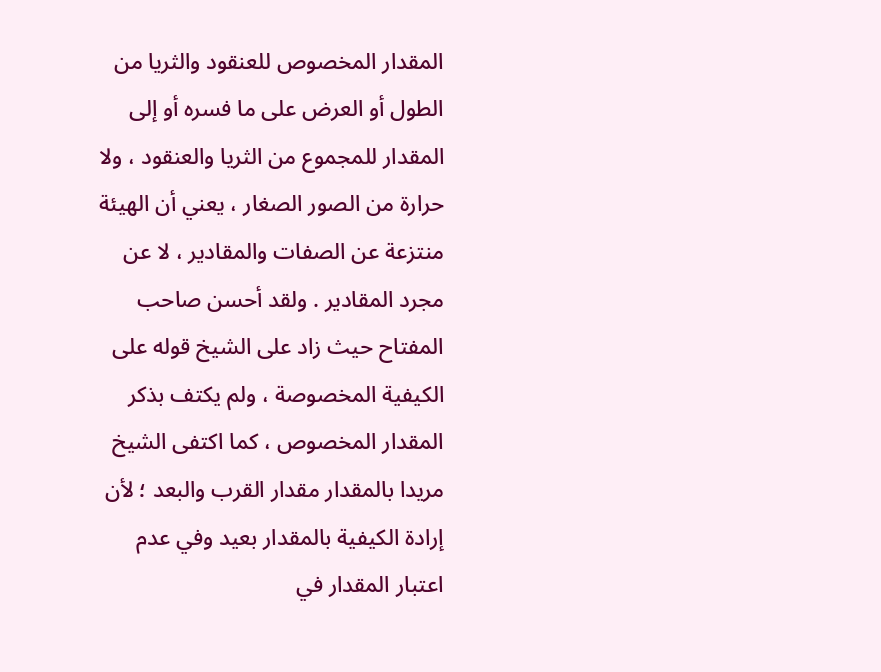المقدار المخصوص للعنقود والثريا من الطول أو العرض على ما فسره أو إلى المقدار للمجموع من الثريا والعنقود ، ولا حرارة من الصور الصغار ، يعني أن الهيئة منتزعة عن الصفات والمقادير ، لا عن مجرد المقادير . ولقد أحسن صاحب المفتاح حيث زاد على الشيخ قوله على الكيفية المخصوصة ، ولم يكتف بذكر المقدار المخصوص ، كما اكتفى الشيخ مريدا بالمقدار مقدار القرب والبعد ؛ لأن إرادة الكيفية بالمقدار بعيد وفي عدم اعتبار المقدار في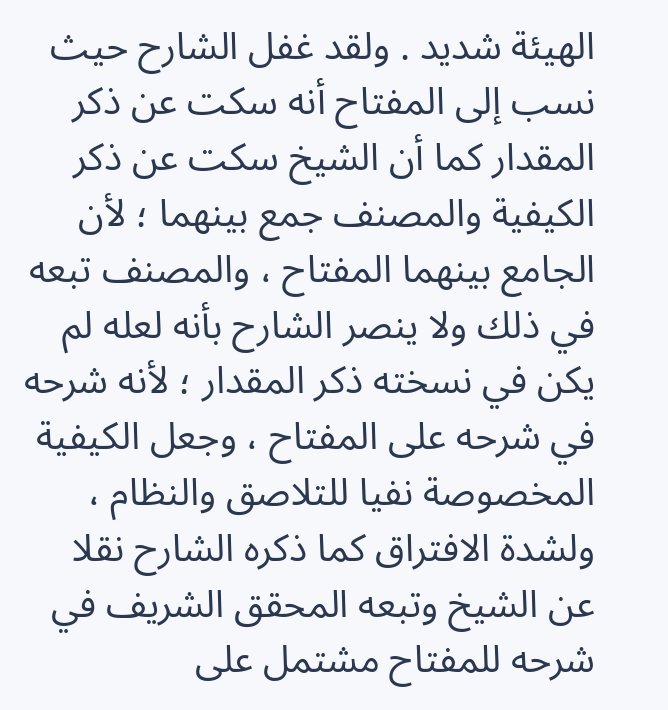الهيئة شديد . ولقد غفل الشارح حيث نسب إلى المفتاح أنه سكت عن ذكر المقدار كما أن الشيخ سكت عن ذكر الكيفية والمصنف جمع بينهما ؛ لأن الجامع بينهما المفتاح ، والمصنف تبعه في ذلك ولا ينصر الشارح بأنه لعله لم يكن في نسخته ذكر المقدار ؛ لأنه شرحه في شرحه على المفتاح ، وجعل الكيفية المخصوصة نفيا للتلاصق والنظام ، ولشدة الافتراق كما ذكره الشارح نقلا عن الشيخ وتبعه المحقق الشريف في شرحه للمفتاح مشتمل على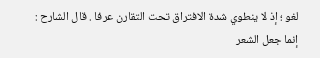لغو ؛ إذ لا ينطوي شدة الافتراق تحت التقارن عرفا . قال الشارح : إنما جعل الشعر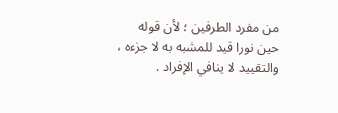من مفرد الطرفين ؛ لأن قوله حين نورا قيد للمشبه به لا جزءه ، والتقييد لا ينافي الإفراد .